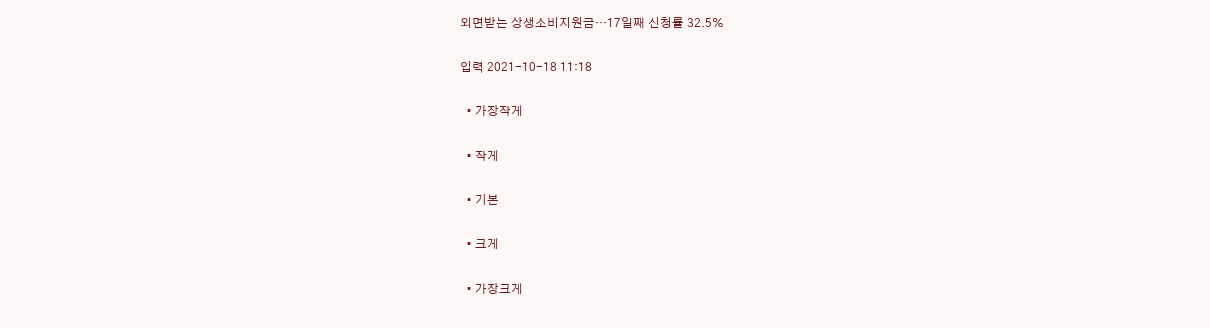외면받는 상생소비지원금…17일째 신청률 32.5%

입력 2021-10-18 11:18

  • 가장작게

  • 작게

  • 기본

  • 크게

  • 가장크게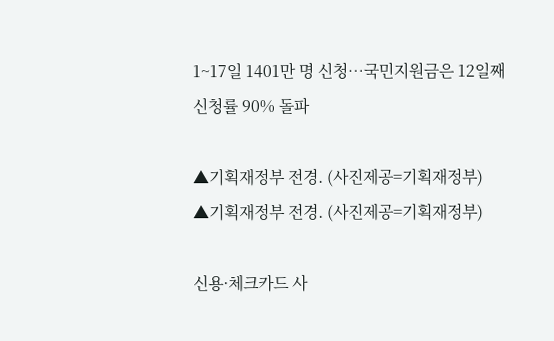1~17일 1401만 명 신청…국민지원금은 12일째 신청률 90% 돌파

▲기획재정부 전경. (사진제공=기획재정부)
▲기획재정부 전경. (사진제공=기획재정부)

신용·체크카드 사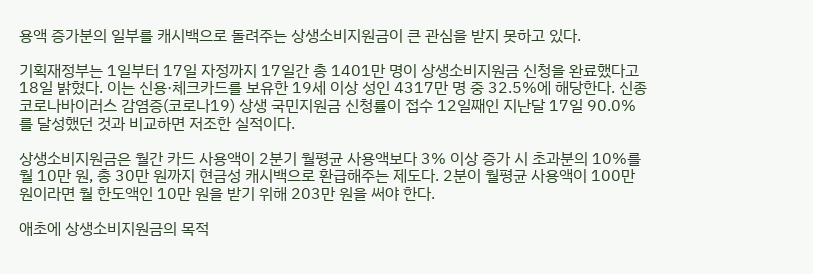용액 증가분의 일부를 캐시백으로 돌려주는 상생소비지원금이 큰 관심을 받지 못하고 있다.

기획재정부는 1일부터 17일 자정까지 17일간 총 1401만 명이 상생소비지원금 신청을 완료했다고 18일 밝혔다. 이는 신용·체크카드를 보유한 19세 이상 성인 4317만 명 중 32.5%에 해당한다. 신종 코로나바이러스 감염증(코로나19) 상생 국민지원금 신청률이 접수 12일째인 지난달 17일 90.0%를 달성했던 것과 비교하면 저조한 실적이다.

상생소비지원금은 월간 카드 사용액이 2분기 월평균 사용액보다 3% 이상 증가 시 초과분의 10%를 월 10만 원, 총 30만 원까지 현금성 캐시백으로 환급해주는 제도다. 2분이 월평균 사용액이 100만 원이라면 월 한도액인 10만 원을 받기 위해 203만 원을 써야 한다.

애초에 상생소비지원금의 목적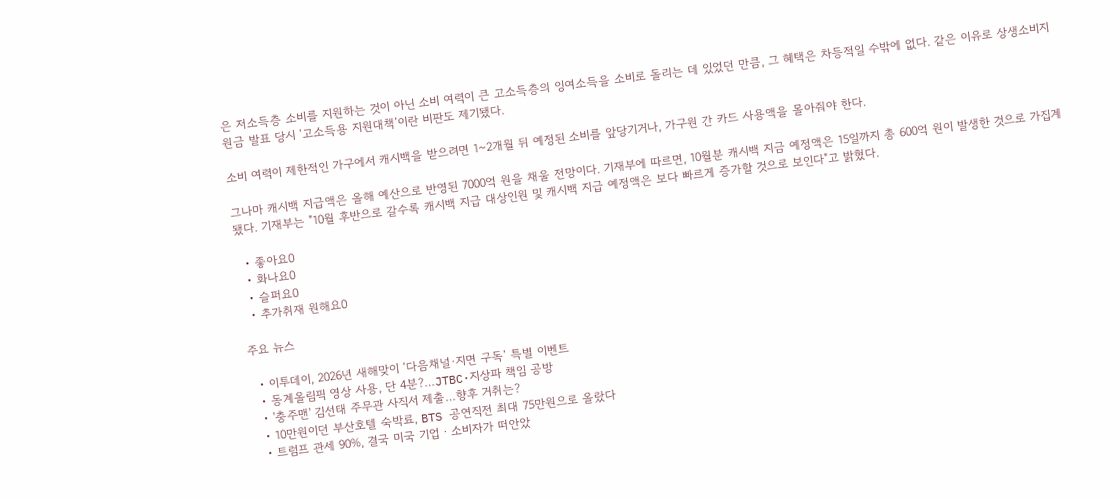은 저소득층 소비를 지원하는 것이 아닌 소비 여력이 큰 고소득층의 잉여소득을 소비로 돌리는 데 있었던 만큼, 그 혜택은 차등적일 수밖에 없다. 같은 이유로 상생소비지원금 발표 당시 ‘고소득용 지원대책’이란 비판도 제기됐다.

소비 여력이 제한적인 가구에서 캐시백을 받으려면 1~2개월 뒤 예정된 소비를 앞당기거나, 가구원 간 카드 사용액을 몰아줘야 한다.

그나마 캐시백 지급액은 올해 예산으로 반영된 7000억 원을 채울 전망이다. 기재부에 따르면, 10월분 캐시백 지금 예정액은 15일까지 총 600억 원이 발생한 것으로 가집계됐다. 기재부는 "10월 후반으로 갈수록 캐시백 지급 대상인원 및 캐시백 지급 예정액은 보다 빠르게 증가할 것으로 보인다"고 밝혔다.

  • 좋아요0
  • 화나요0
  • 슬퍼요0
  • 추가취재 원해요0

주요 뉴스

  • 이투데이, 2026년 새해맞이 ‘다음채널·지면 구독’ 특별 이벤트
  • 동계올림픽 영상 사용, 단 4분?…JTBC·지상파 책임 공방
  • '충주맨' 김선태 주무관 사직서 제출…향후 거취는?
  • 10만원이던 부산호텔 숙박료, BTS 공연직전 최대 75만원으로 올랐다
  • 트럼프 관세 90%, 결국 미국 기업ㆍ소비자가 떠안았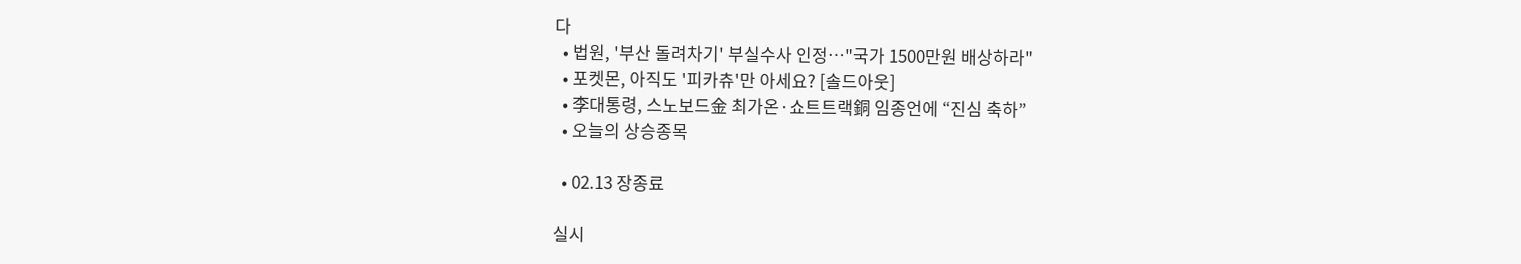다
  • 법원, '부산 돌려차기' 부실수사 인정…"국가 1500만원 배상하라"
  • 포켓몬, 아직도 '피카츄'만 아세요? [솔드아웃]
  • 李대통령, 스노보드金 최가온·쇼트트랙銅 임종언에 “진심 축하”
  • 오늘의 상승종목

  • 02.13 장종료

실시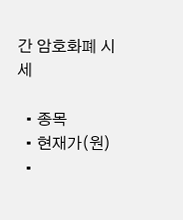간 암호화폐 시세

  • 종목
  • 현재가(원)
  •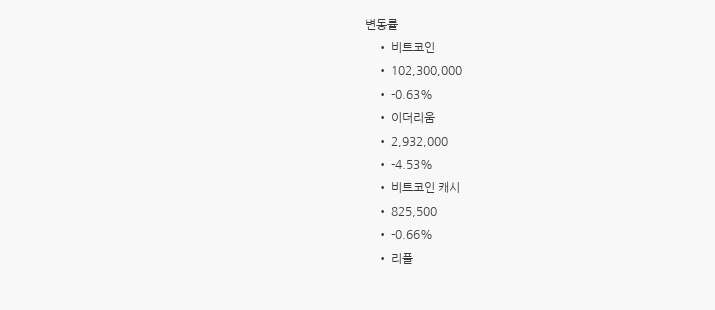변동률
    • 비트코인
    • 102,300,000
    • -0.63%
    • 이더리움
    • 2,932,000
    • -4.53%
    • 비트코인 캐시
    • 825,500
    • -0.66%
    • 리플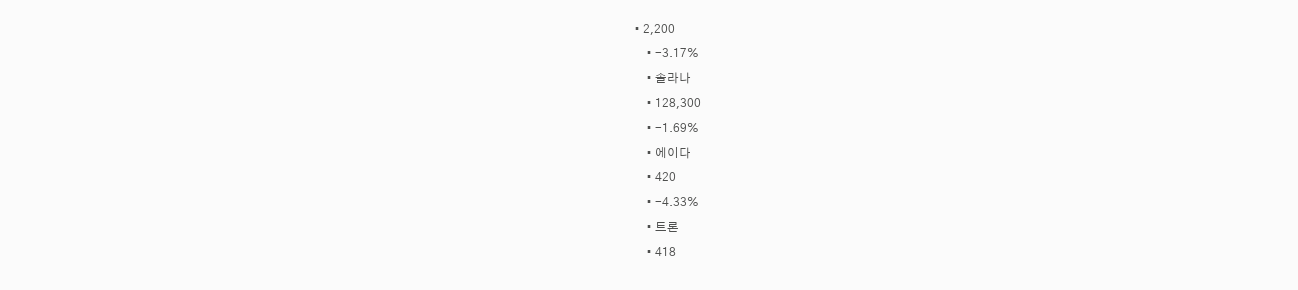• 2,200
    • -3.17%
    • 솔라나
    • 128,300
    • -1.69%
    • 에이다
    • 420
    • -4.33%
    • 트론
    • 418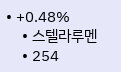• +0.48%
    • 스텔라루멘
    • 254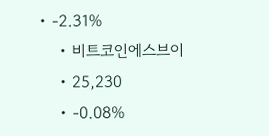• -2.31%
    • 비트코인에스브이
    • 25,230
    • -0.08%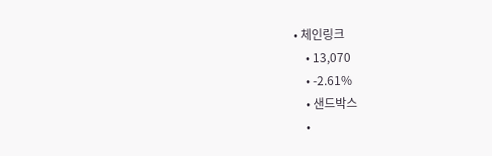• 체인링크
    • 13,070
    • -2.61%
    • 샌드박스
    •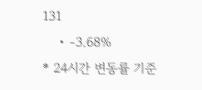131
    • -3.68%
* 24시간 변동률 기준